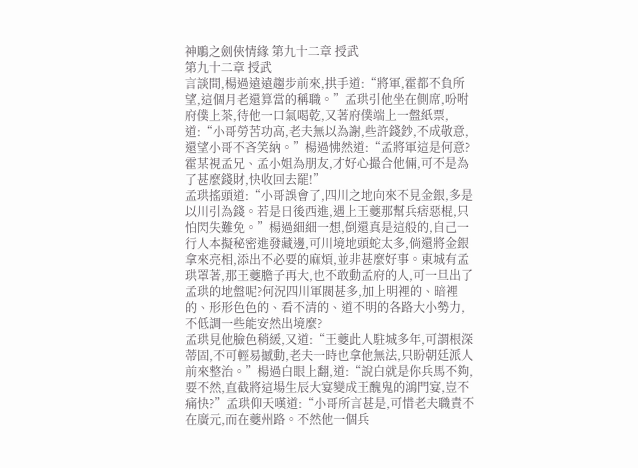神鵰之劍俠情緣 第九十二章 授武
第九十二章 授武
言談間,楊過遠遠趨步前來,拱手道:“將軍,霍都不負所望,這個月老還算當的稱職。”孟珙引他坐在側席,吩咐府僕上茶,待他一口氣喝乾,又著府僕端上一盤紙票,道:“小哥勞苦功高,老夫無以為謝,些許錢鈔,不成敬意,還望小哥不吝笑納。”楊過怫然道:“孟將軍這是何意?霍某視孟兄、孟小姐為朋友,才好心撮合他倆,可不是為了甚麼錢財,快收回去罷!”
孟珙搖頭道:“小哥誤會了,四川之地向來不見金銀,多是以川引為錢。若是日後西進,遇上王夔那幫兵痞惡棍,只怕閃失難免。”楊過細細一想,倒還真是這般的,自己一行人本擬秘密進發藏邊,可川境地頭蛇太多,倘還將金銀拿來亮相,添出不必要的麻煩,並非甚麼好事。東城有孟珙罩著,那王夔膽子再大,也不敢動孟府的人,可一旦出了孟珙的地盤呢?何況四川軍閥甚多,加上明裡的、暗裡的、形形色色的、看不清的、道不明的各路大小勢力,不低調一些能安然出境麼?
孟珙見他臉色稍緩,又道:“王夔此人駐城多年,可謂根深蒂固,不可輕易撼動,老夫一時也拿他無法,只盼朝廷派人前來整治。”楊過白眼上翻,道:“說白就是你兵馬不夠,要不然,直截將這場生辰大宴變成王醜鬼的鴻門宴,豈不痛快?”孟珙仰天嘆道:“小哥所言甚是,可惜老夫職責不在廣元,而在夔州路。不然他一個兵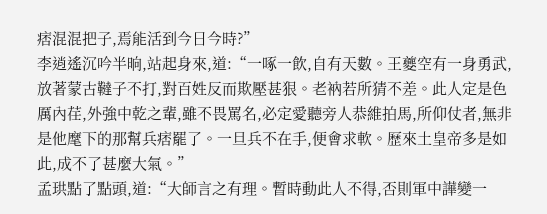痞混混把子,焉能活到今日今時?”
李逍遙沉吟半晌,站起身來,道:“一啄一飲,自有天數。王夔空有一身勇武,放著蒙古韃子不打,對百姓反而欺壓甚狠。老衲若所猜不差。此人定是色厲內荏,外強中乾之輩,雖不畏罵名,必定愛聽旁人恭維拍馬,所仰仗者,無非是他麾下的那幫兵痞罷了。一旦兵不在手,便會求軟。歷來土皇帝多是如此,成不了甚麼大氣。”
孟珙點了點頭,道:“大師言之有理。暫時動此人不得,否則軍中譁變一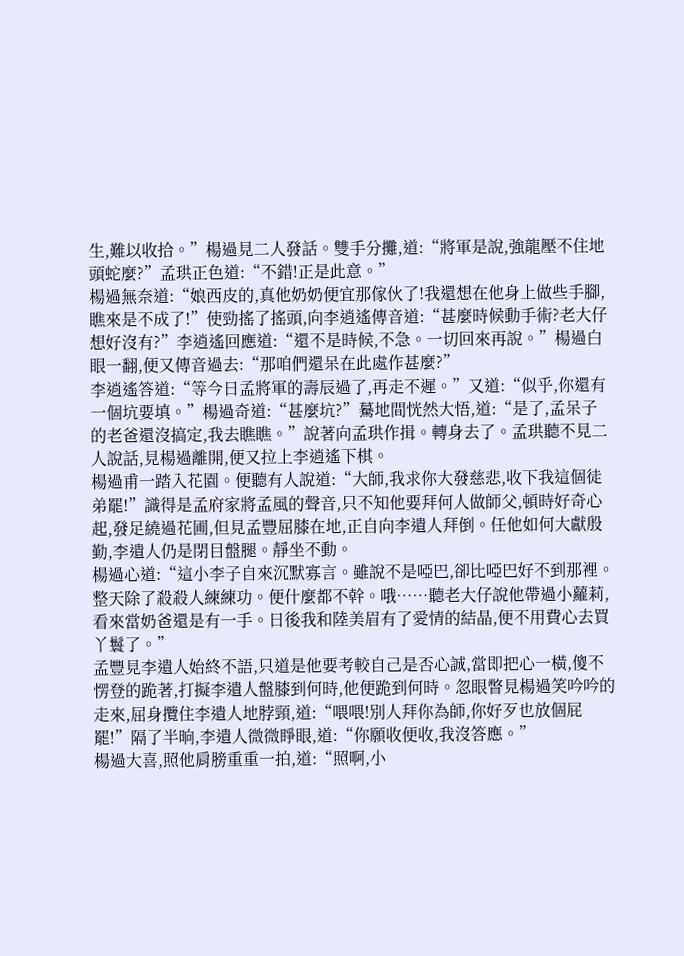生,難以收拾。”楊過見二人發話。雙手分攤,道:“將軍是說,強龍壓不住地頭蛇麼?”孟珙正色道:“不錯!正是此意。”
楊過無奈道:“娘西皮的,真他奶奶便宜那傢伙了!我還想在他身上做些手腳,瞧來是不成了!”使勁搖了搖頭,向李逍遙傳音道:“甚麼時候動手術?老大仔想好沒有?”李逍遙回應道:“還不是時候,不急。一切回來再說。”楊過白眼一翻,便又傳音過去:“那咱們還呆在此處作甚麼?”
李逍遙答道:“等今日孟將軍的壽辰過了,再走不遲。”又道:“似乎,你還有一個坑要填。”楊過奇道:“甚麼坑?”驀地間恍然大悟,道:“是了,孟呆子的老爸還沒搞定,我去瞧瞧。”說著向孟珙作揖。轉身去了。孟珙聽不見二人說話,見楊過離開,便又拉上李逍遙下棋。
楊過甫一踏入花園。便聽有人說道:“大師,我求你大發慈悲,收下我這個徒弟罷!”識得是孟府家將孟風的聲音,只不知他要拜何人做師父,頓時好奇心起,發足繞過花圃,但見孟豐屈膝在地,正自向李遺人拜倒。任他如何大獻殷勤,李遺人仍是閉目盤腿。靜坐不動。
楊過心道:“這小李子自來沉默寡言。雖說不是啞巴,卻比啞巴好不到那裡。整天除了殺殺人練練功。便什麼都不幹。哦……聽老大仔說他帶過小蘿莉,看來當奶爸還是有一手。日後我和陸美眉有了愛情的結晶,便不用費心去買丫鬟了。”
孟豐見李遺人始終不語,只道是他要考較自己是否心誠,當即把心一橫,傻不愣登的跪著,打擬李遺人盤膝到何時,他便跪到何時。忽眼瞥見楊過笑吟吟的走來,屈身攬住李遺人地脖頸,道:“喂喂!別人拜你為師,你好歹也放個屁罷!”隔了半晌,李遺人微微睜眼,道:“你願收便收,我沒答應。”
楊過大喜,照他肩膀重重一拍,道:“照啊,小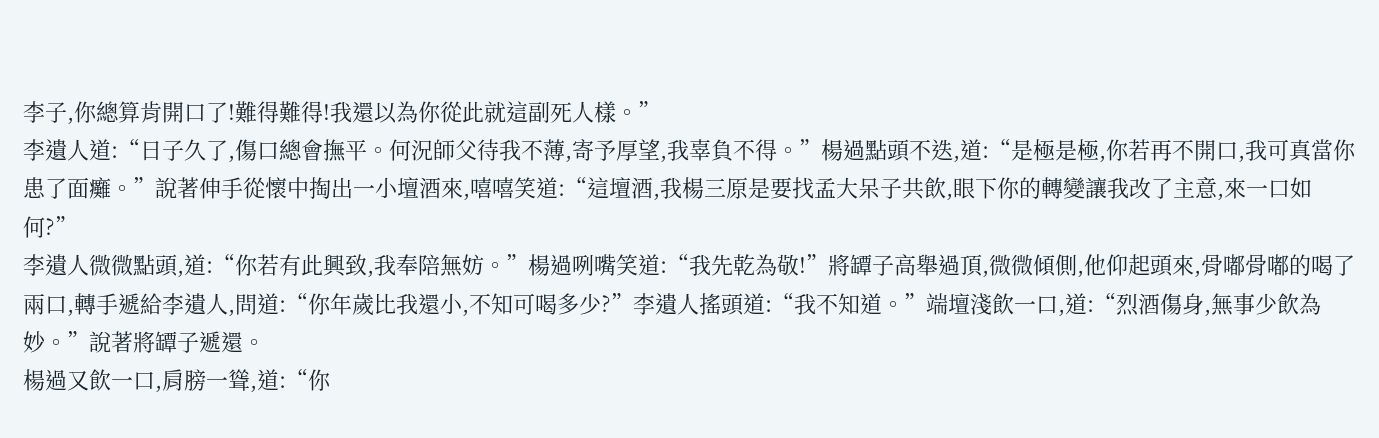李子,你總算肯開口了!難得難得!我還以為你從此就這副死人樣。”
李遺人道:“日子久了,傷口總會撫平。何況師父待我不薄,寄予厚望,我辜負不得。”楊過點頭不迭,道:“是極是極,你若再不開口,我可真當你患了面癱。”說著伸手從懷中掏出一小壇酒來,嘻嘻笑道:“這壇酒,我楊三原是要找孟大呆子共飲,眼下你的轉變讓我改了主意,來一口如何?”
李遺人微微點頭,道:“你若有此興致,我奉陪無妨。”楊過咧嘴笑道:“我先乾為敬!”將罈子高舉過頂,微微傾側,他仰起頭來,骨嘟骨嘟的喝了兩口,轉手遞給李遺人,問道:“你年歲比我還小,不知可喝多少?”李遺人搖頭道:“我不知道。”端壇淺飲一口,道:“烈酒傷身,無事少飲為妙。”說著將罈子遞還。
楊過又飲一口,肩膀一聳,道:“你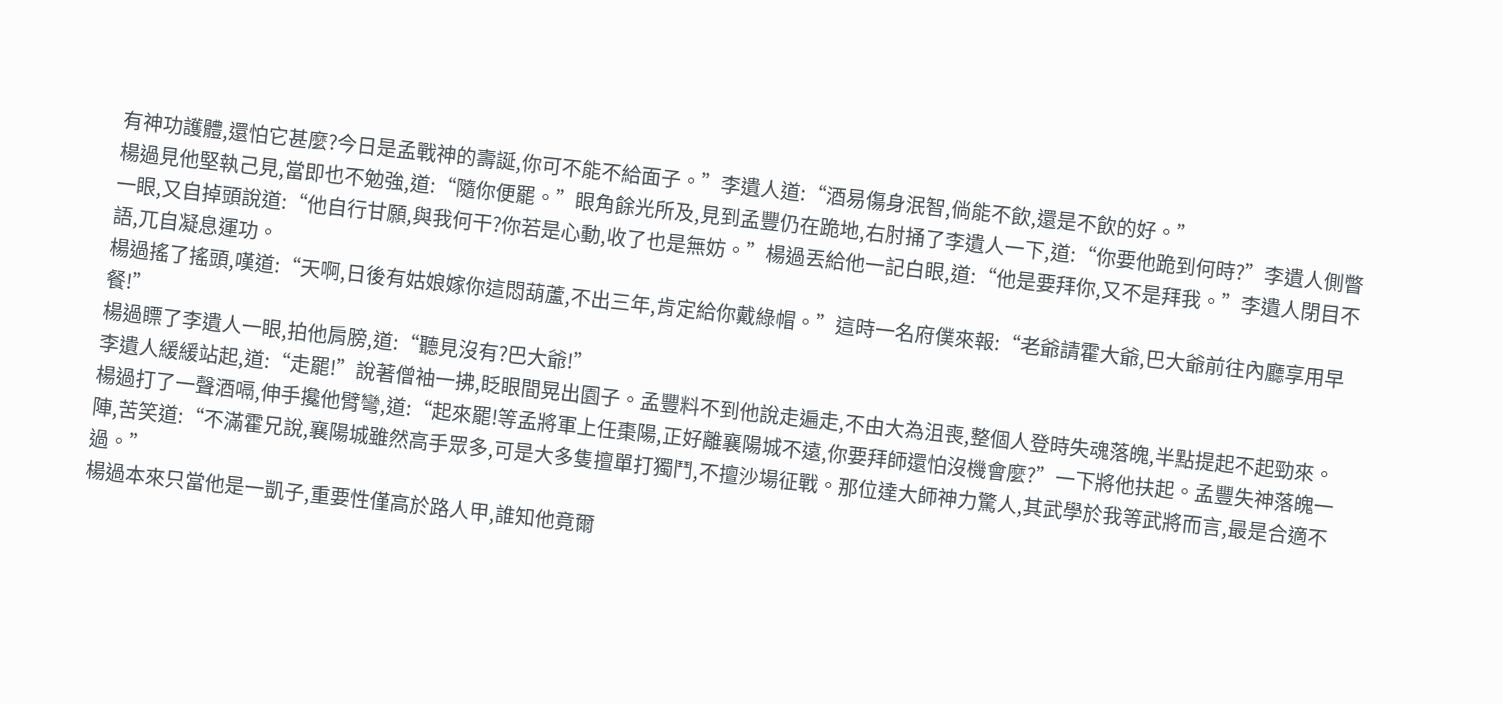有神功護體,還怕它甚麼?今日是孟戰神的壽誕,你可不能不給面子。”李遺人道:“酒易傷身泯智,倘能不飲,還是不飲的好。”
楊過見他堅執己見,當即也不勉強,道:“隨你便罷。”眼角餘光所及,見到孟豐仍在跪地,右肘捅了李遺人一下,道:“你要他跪到何時?”李遺人側瞥一眼,又自掉頭說道:“他自行甘願,與我何干?你若是心動,收了也是無妨。”楊過丟給他一記白眼,道:“他是要拜你,又不是拜我。”李遺人閉目不語,兀自凝息運功。
楊過搖了搖頭,嘆道:“天啊,日後有姑娘嫁你這悶葫蘆,不出三年,肯定給你戴綠帽。”這時一名府僕來報:“老爺請霍大爺,巴大爺前往內廳享用早餐!”
楊過瞟了李遺人一眼,拍他肩膀,道:“聽見沒有?巴大爺!”
李遺人緩緩站起,道:“走罷!”說著僧袖一拂,眨眼間晃出園子。孟豐料不到他說走遍走,不由大為沮喪,整個人登時失魂落魄,半點提起不起勁來。
楊過打了一聲酒嗝,伸手攙他臂彎,道:“起來罷!等孟將軍上任棗陽,正好離襄陽城不遠,你要拜師還怕沒機會麼?”一下將他扶起。孟豐失神落魄一陣,苦笑道:“不滿霍兄說,襄陽城雖然高手眾多,可是大多隻擅單打獨鬥,不擅沙場征戰。那位達大師神力驚人,其武學於我等武將而言,最是合適不過。”
楊過本來只當他是一凱子,重要性僅高於路人甲,誰知他竟爾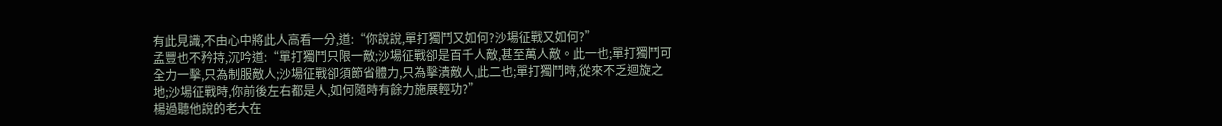有此見識,不由心中將此人高看一分,道:“你說說,單打獨鬥又如何?沙場征戰又如何?”
孟豐也不矜持,沉吟道:“單打獨鬥只限一敵;沙場征戰卻是百千人敵,甚至萬人敵。此一也;單打獨鬥可全力一擊,只為制服敵人;沙場征戰卻須節省體力,只為擊潰敵人,此二也;單打獨鬥時,從來不乏迴旋之地;沙場征戰時,你前後左右都是人,如何隨時有餘力施展輕功?”
楊過聽他說的老大在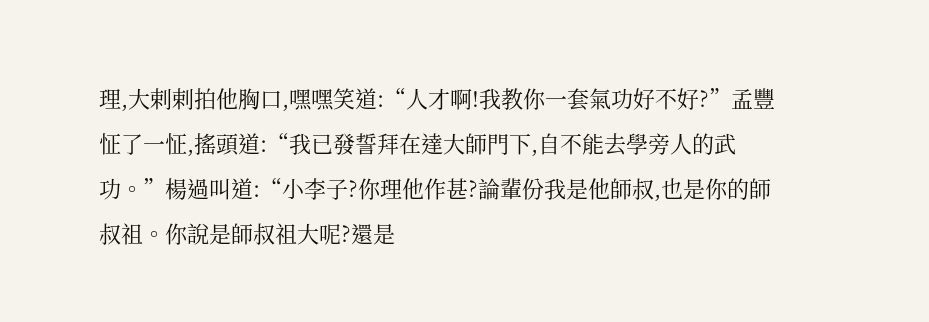理,大剌剌拍他胸口,嘿嘿笑道:“人才啊!我教你一套氣功好不好?”孟豐怔了一怔,搖頭道:“我已發誓拜在達大師門下,自不能去學旁人的武功。”楊過叫道:“小李子?你理他作甚?論輩份我是他師叔,也是你的師叔祖。你說是師叔祖大呢?還是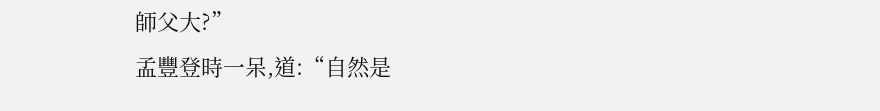師父大?”
孟豐登時一呆,道:“自然是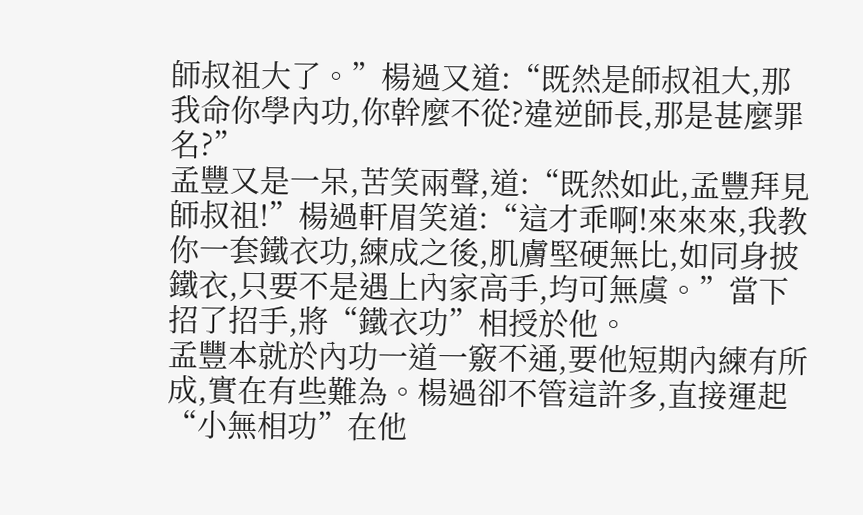師叔祖大了。”楊過又道:“既然是師叔祖大,那我命你學內功,你幹麼不從?違逆師長,那是甚麼罪名?”
孟豐又是一呆,苦笑兩聲,道:“既然如此,孟豐拜見師叔祖!”楊過軒眉笑道:“這才乖啊!來來來,我教你一套鐵衣功,練成之後,肌膚堅硬無比,如同身披鐵衣,只要不是遇上內家高手,均可無虞。”當下招了招手,將“鐵衣功”相授於他。
孟豐本就於內功一道一竅不通,要他短期內練有所成,實在有些難為。楊過卻不管這許多,直接運起“小無相功”在他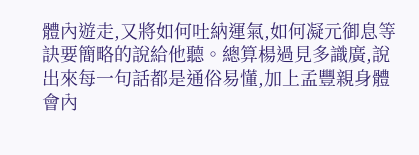體內遊走,又將如何吐納運氣,如何凝元御息等訣要簡略的說給他聽。總算楊過見多識廣,說出來每一句話都是通俗易懂,加上孟豐親身體會內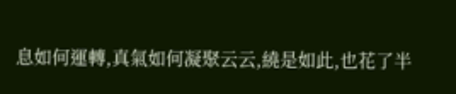息如何運轉,真氣如何凝聚云云,繞是如此,也花了半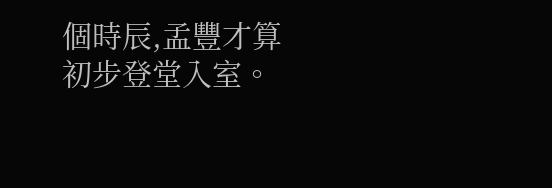個時辰,孟豐才算初步登堂入室。